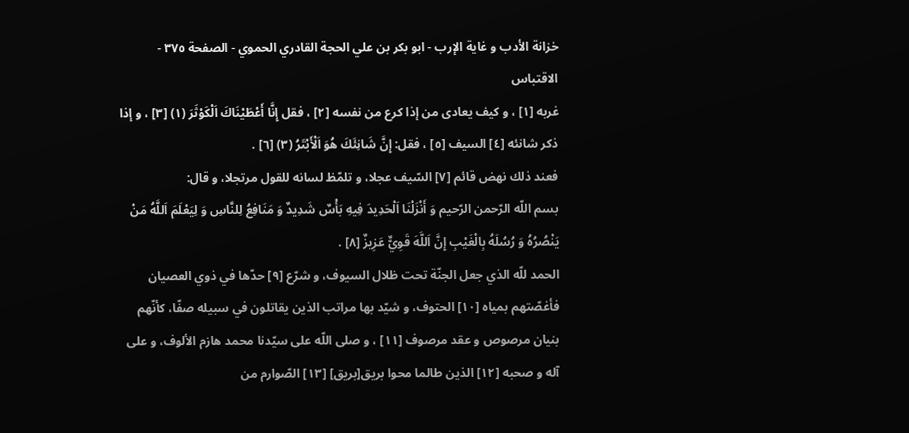خزانة الأدب و غاية الإرب - ابو بكر بن علي الحجة القادري الحموي - الصفحة ٣٧٥ - الاقتباس
غربه [١] ، و كيف يعادى من إذا كرع من نفسه [٢] ، فقل إِنَّا أَعْطَيْنَاكَ اَلْكَوْثَرَ (١) [٣] ، و إذا ذكر شانئه [٤] السيف [٥] ، فقل: إِنَّ شَانِئَكَ هُوَ اَلْأَبْتَرُ (٣) [٦] .
فعند ذلك نهض قائم [٧] السّيف عجلا، و تلمّظ لسانه للقول مرتجلا، و قال:
بسم اللّه الرّحمن الرّحيم وَ أَنْزَلْنَا اَلْحَدِيدَ فِيهِ بَأْسٌ شَدِيدٌ وَ مَنَافِعُ لِلنَّاسِ وَ لِيَعْلَمَ اَللَّهُ مَنْ يَنْصُرُهُ وَ رُسُلَهُ بِالْغَيْبِ إِنَّ اَللَّهَ قَوِيٌّ عَزِيزٌ [٨] .
الحمد للّه الذي جعل الجنّة تحت ظلال السيوف، و شرّع [٩] حدّها في ذوي العصيان فأغصّتهم بمياه [١٠] الحتوف، و شيّد بها مراتب الذين يقاتلون في سبيله صفّا، كأنّهم بنيان مرصوص و عقد مرصوف [١١] ، و صلى اللّه على سيّدنا محمد هازم الألوف، و على آله و صحبه [١٢] الذين طالما محوا بريق[بريق] [١٣] الصّوارم من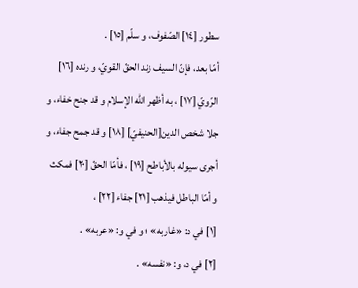سطور [١٤] الصّفوف، و سلّم [١٥] .
أمّا بعد، فإنّ السيف زند الحقّ القويّ، و رنده [١٦] الرّويّ [١٧] ، به أظهر اللّه الإسلام و قد جنح خفاء، و جلا شخص الدين[الحنيفيّ] [١٨] و قد جمح جفاء، و أجرى سيوله بالأباطح [١٩] ، فأمّا الحقّ [٢٠] فمكث و أمّا الباطل فيذهب [٢١] جفاء [٢٢] ،
[١] في د: «غاربه» ؛ و في و: «عربه» .
[٢] في د، و: «نفسه» .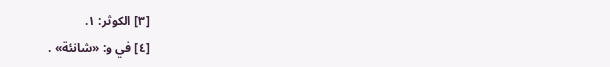[٣] الكوثر: ١.
[٤] في و: «شانئة» .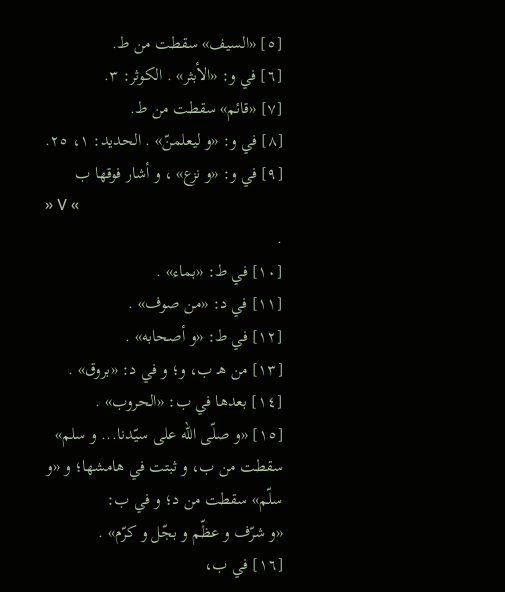[٥] «السيف» سقطت من ط.
[٦] في و: «الأبثر» . الكوثر: ٣.
[٧] «قائم» سقطت من ط.
[٨] في و: «و ليعلمنّ» . الحديد: ١، ٢٥.
[٩] في و: «و نزع» ، و أشار فوقها ب
» V «
.
[١٠] في ط: «بماء» .
[١١] في د: «من صوف» .
[١٢] في ط: «و أصحابه» .
[١٣] من هـ ب، و؛ و في د: «بروق» .
[١٤] بعدها في ب: «الحروب» .
[١٥] «و صلّى اللّه على سيّدنا... و سلم» سقطت من ب، و ثبتت في هامشها؛ و «و سلّم» سقطت من د؛ و في ب:
«و شرّف و عظّم و بجّل و كرّم» .
[١٦] في ب،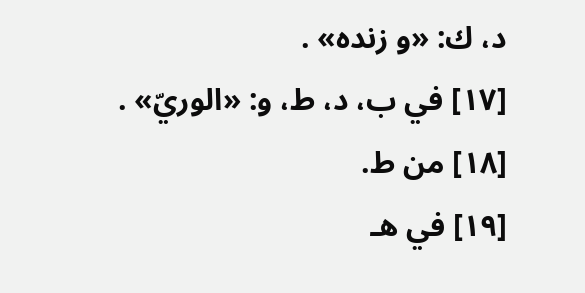د، ك: «و زنده» .
[١٧] في ب، د، ط، و: «الوريّ» .
[١٨] من ط.
[١٩] في هـ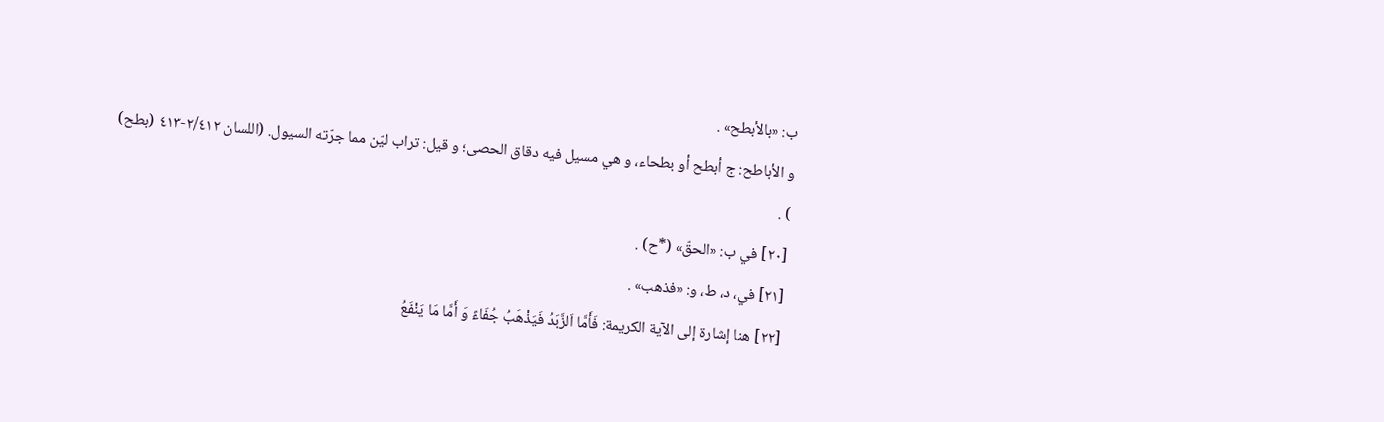ب: «بالأبطح» .
و الأباطح: ج أبطح أو بطحاء، و هي مسيل فيه دقاق الحصى؛ و قيل: تراب ليّن مما جرّته السيول. (اللسان ٢/٤١٢-٤١٣ (بطح) ) .
[٢٠] في ب: «الحقّ» (*ح) .
[٢١] في، د، ط، و: «فذهب» .
[٢٢] هنا إشارة إلى الآية الكريمة: فَأَمَّا اَلزَّبَدُ فَيَذْهَبُ جُفَاءً وَ أَمَّا مَا يَنْفَعُ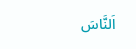اَلنَّاسَ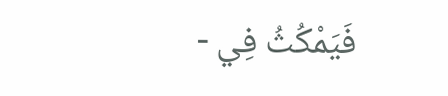فَيَمْكُثُ فِي -